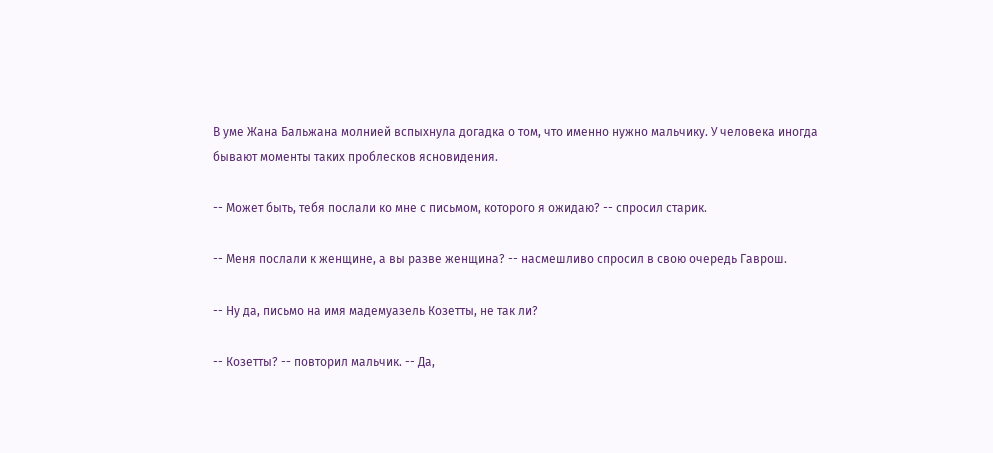В уме Жана Бальжана молнией вспыхнула догадка о том, что именно нужно мальчику. У человека иногда бывают моменты таких проблесков ясновидения.

-- Может быть, тебя послали ко мне с письмом, которого я ожидаю? -- спросил старик.

-- Меня послали к женщине, а вы разве женщина? -- насмешливо спросил в свою очередь Гаврош.

-- Ну да, письмо на имя мадемуазель Козетты, не так ли?

-- Козетты? -- повторил мальчик. -- Да,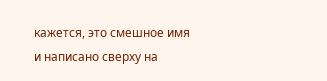кажется, это смешное имя и написано сверху на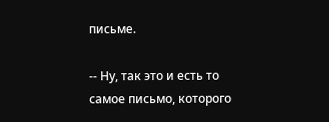письме.

-- Ну, так это и есть то самое письмо, которого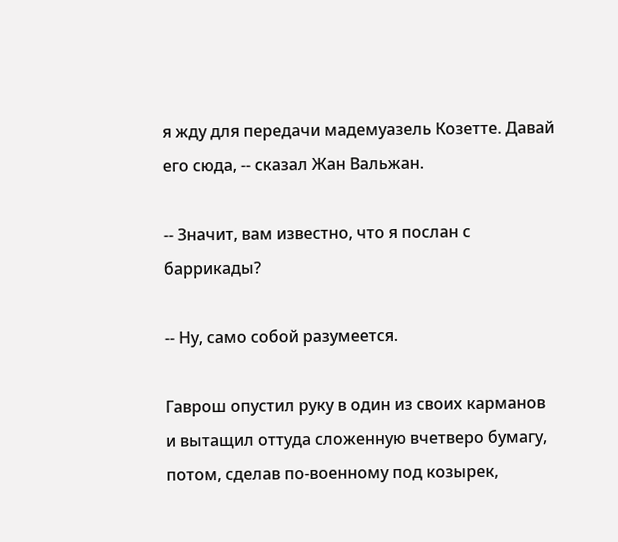я жду для передачи мадемуазель Козетте. Давай его сюда, -- сказал Жан Вальжан.

-- Значит, вам известно, что я послан с баррикады?

-- Ну, само собой разумеется.

Гаврош опустил руку в один из своих карманов и вытащил оттуда сложенную вчетверо бумагу, потом, сделав по-военному под козырек,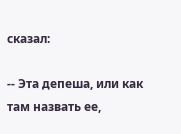сказал:

-- Эта депеша, или как там назвать ее,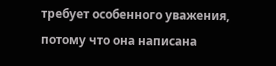требует особенного уважения, потому что она написана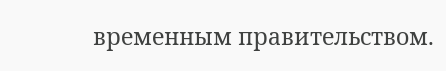временным правительством.